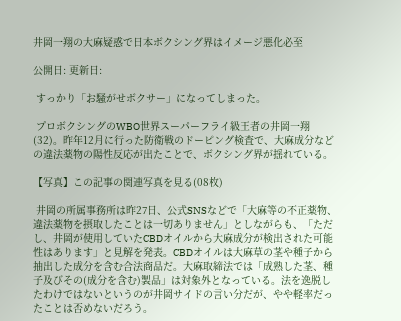井岡一翔の大麻疑惑で日本ボクシング界はイメージ悪化必至

公開日: 更新日:

 すっかり「お騒がせボクサー」になってしまった。

 プロボクシングのWBO世界スーパーフライ級王者の井岡一翔(32)。昨年12月に行った防衛戦のドーピング検査で、大麻成分などの違法薬物の陽性反応が出たことで、ボクシング界が揺れている。

【写真】この記事の関連写真を見る(08枚)

 井岡の所属事務所は昨27日、公式SNSなどで「大麻等の不正薬物、違法薬物を摂取したことは一切ありません」としながらも、「ただし、井岡が使用していたCBDオイルから大麻成分が検出された可能性はあります」と見解を発表。CBDオイルは大麻草の茎や種子から抽出した成分を含む合法商品だ。大麻取締法では「成熟した茎、種子及びその(成分を含む)製品」は対象外となっている。法を逸脱したわけではないというのが井岡サイドの言い分だが、やや軽率だったことは否めないだろう。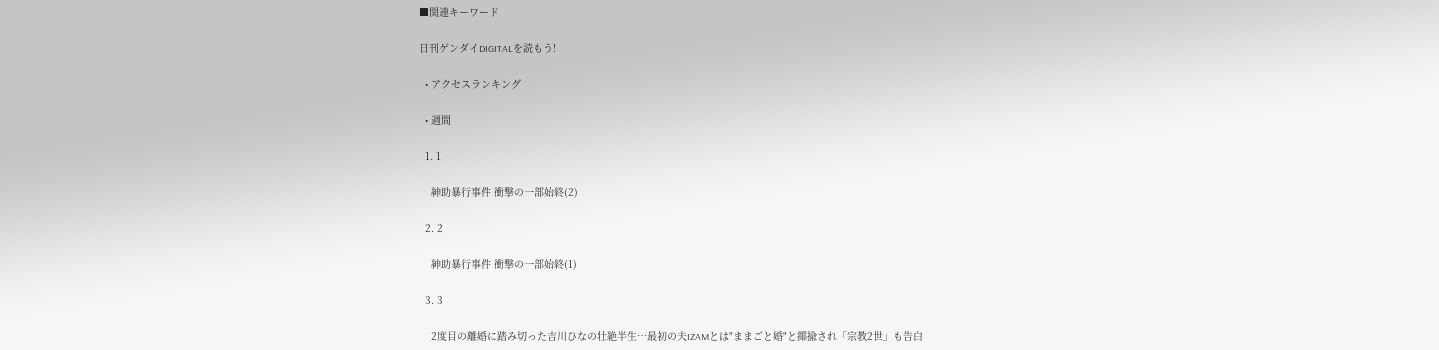■関連キーワード

日刊ゲンダイDIGITALを読もう!

  • アクセスランキング

  • 週間

  1. 1

    紳助暴行事件 衝撃の一部始終(2)

  2. 2

    紳助暴行事件 衝撃の一部始終(1)

  3. 3

    2度目の離婚に踏み切った吉川ひなの壮絶半生…最初の夫IZAMとは"ままごと婚"と揶揄され「宗教2世」も告白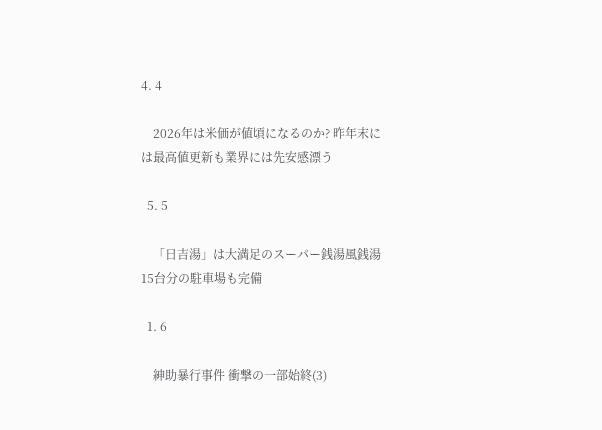4. 4

    2026年は米価が値頃になるのか? 昨年末には最高値更新も業界には先安感漂う

  5. 5

    「日吉湯」は大満足のスーパー銭湯風銭湯 15台分の駐車場も完備

  1. 6

    紳助暴行事件 衝撃の一部始終(3)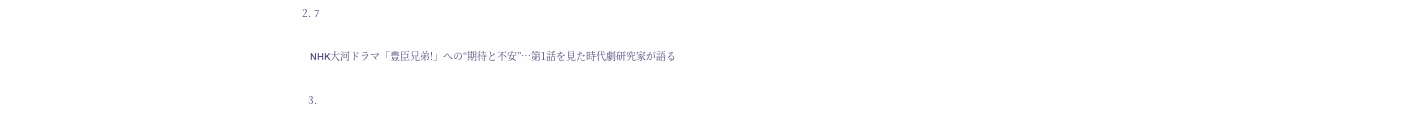2. 7

    NHK大河ドラマ「豊臣兄弟!」への“期待と不安”…第1話を見た時代劇研究家が語る

  3.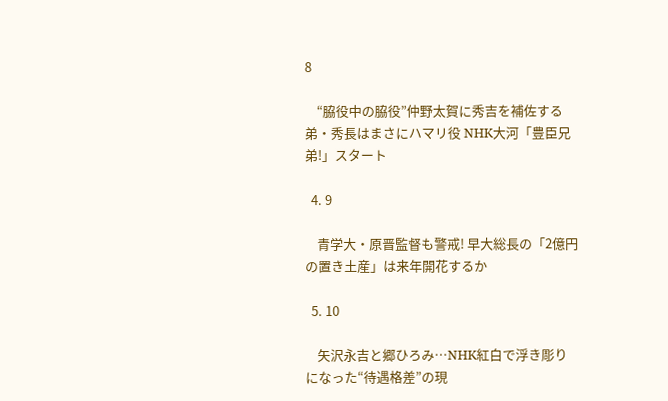8

    “脇役中の脇役”仲野太賀に秀吉を補佐する弟・秀長はまさにハマリ役 NHK大河「豊臣兄弟!」スタート

  4. 9

    青学大・原晋監督も警戒! 早大総長の「2億円の置き土産」は来年開花するか

  5. 10

    矢沢永吉と郷ひろみ…NHK紅白で浮き彫りになった“待遇格差”の現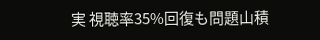実 視聴率35%回復も問題山積